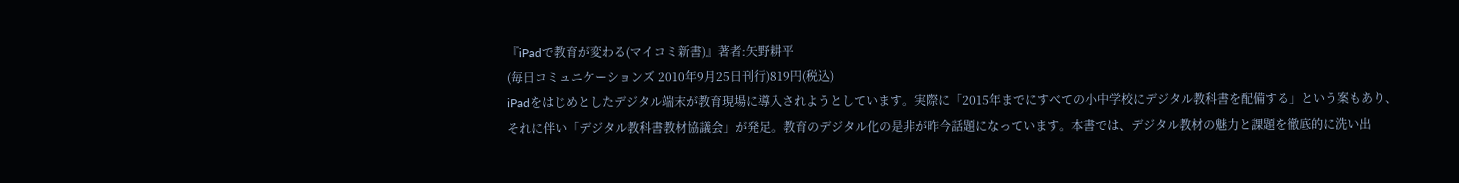『iPadで教育が変わる(マイコミ新書)』著者:矢野耕平
(毎日コミュニケーションズ 2010年9月25日刊行)819円(税込)
iPadをはじめとしたデジタル端末が教育現場に導入されようとしています。実際に「2015年までにすべての小中学校にデジタル教科書を配備する」という案もあり、それに伴い「デジタル教科書教材協議会」が発足。教育のデジタル化の是非が昨今話題になっています。本書では、デジタル教材の魅力と課題を徹底的に洗い出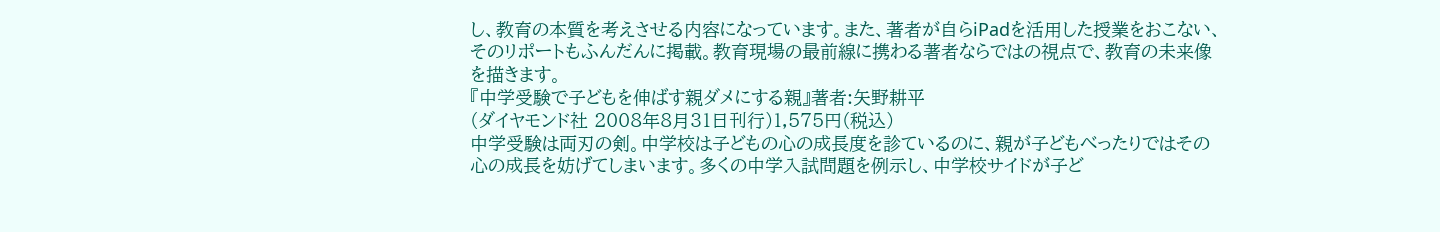し、教育の本質を考えさせる内容になっています。また、著者が自らiPadを活用した授業をおこない、そのリポートもふんだんに掲載。教育現場の最前線に携わる著者ならではの視点で、教育の未来像を描きます。
『中学受験で子どもを伸ばす親ダメにする親』著者:矢野耕平
(ダイヤモンド社 2008年8月31日刊行)1,575円(税込)
中学受験は両刃の剣。中学校は子どもの心の成長度を診ているのに、親が子どもべったりではその心の成長を妨げてしまいます。多くの中学入試問題を例示し、中学校サイドが子ど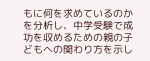もに何を求めているのかを分析し、中学受験で成功を収めるための親の子どもへの関わり方を示し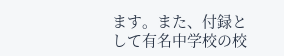ます。また、付録として有名中学校の校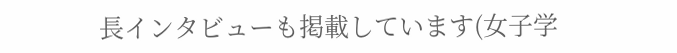長インタビューも掲載しています(女子学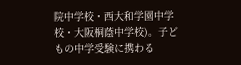院中学校・西大和学園中学校・大阪桐蔭中学校)。子どもの中学受験に携わる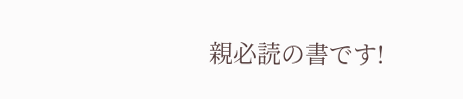親必読の書です!